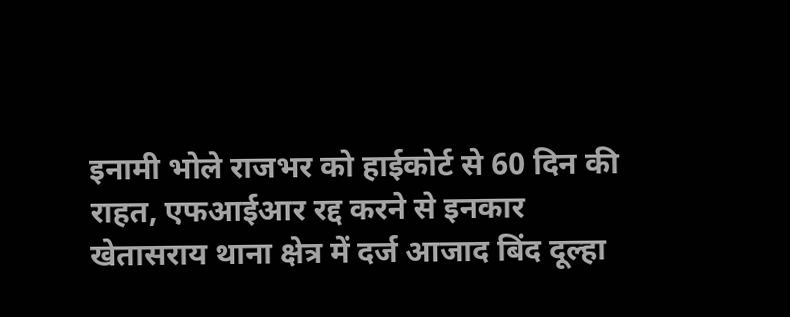इनामी भोले राजभर को हाईकोर्ट से 60 दिन की राहत, एफआईआर रद्द करने से इनकार
खेतासराय थाना क्षेत्र में दर्ज आजाद बिंद दूल्हा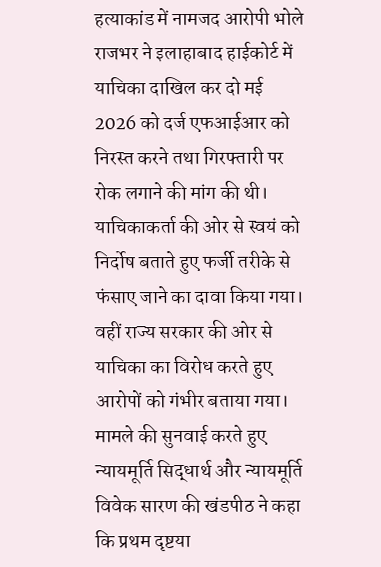हत्याकांड में नामजद आरोपी भोले राजभर ने इलाहाबाद हाईकोर्ट में याचिका दाखिल कर दो मई 2026 को दर्ज एफआईआर को निरस्त करने तथा गिरफ्तारी पर रोक लगाने की मांग की थी। याचिकाकर्ता की ओर से स्वयं को निर्दोष बताते हुए फर्जी तरीके से फंसाए जाने का दावा किया गया। वहीं राज्य सरकार की ओर से याचिका का विरोध करते हुए आरोपों को गंभीर बताया गया।
मामले की सुनवाई करते हुए न्यायमूर्ति सिद्धार्थ और न्यायमूर्ति विवेक सारण की खंडपीठ ने कहा कि प्रथम दृष्टया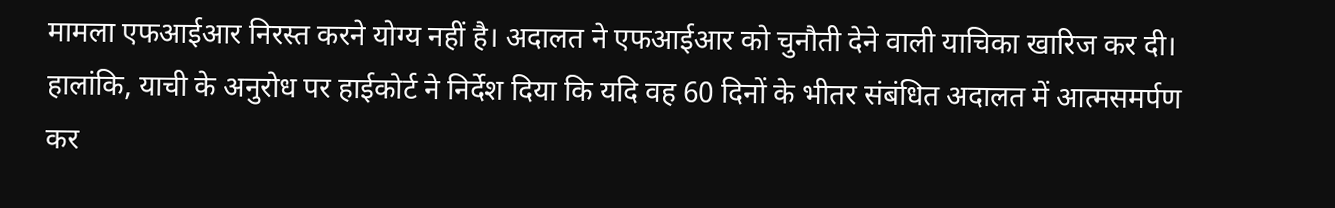मामला एफआईआर निरस्त करने योग्य नहीं है। अदालत ने एफआईआर को चुनौती देने वाली याचिका खारिज कर दी।
हालांकि, याची के अनुरोध पर हाईकोर्ट ने निर्देश दिया कि यदि वह 60 दिनों के भीतर संबंधित अदालत में आत्मसमर्पण कर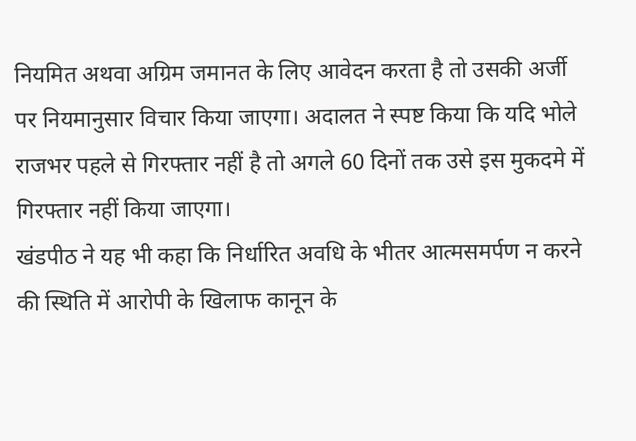नियमित अथवा अग्रिम जमानत के लिए आवेदन करता है तो उसकी अर्जी पर नियमानुसार विचार किया जाएगा। अदालत ने स्पष्ट किया कि यदि भोले राजभर पहले से गिरफ्तार नहीं है तो अगले 60 दिनों तक उसे इस मुकदमे में गिरफ्तार नहीं किया जाएगा।
खंडपीठ ने यह भी कहा कि निर्धारित अवधि के भीतर आत्मसमर्पण न करने की स्थिति में आरोपी के खिलाफ कानून के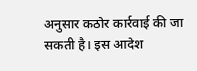अनुसार कठोर कार्रवाई की जा सकती है। इस आदेश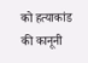को हत्याकांड की कानूनी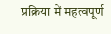प्रक्रिया में महत्वपूर्ण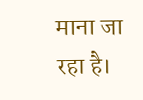माना जा रहा है।